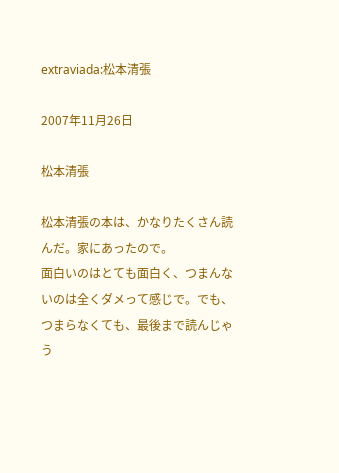extraviada:松本清張

2007年11月26日

松本清張

松本清張の本は、かなりたくさん読んだ。家にあったので。
面白いのはとても面白く、つまんないのは全くダメって感じで。でも、つまらなくても、最後まで読んじゃう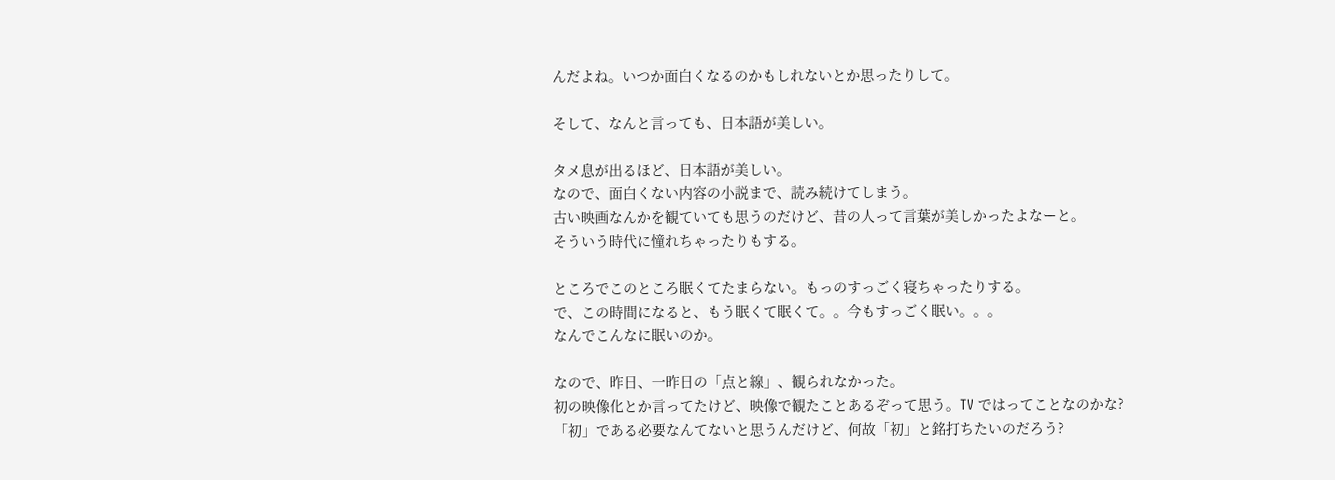んだよね。いつか面白くなるのかもしれないとか思ったりして。

そして、なんと言っても、日本語が美しい。

タメ息が出るほど、日本語が美しい。
なので、面白くない内容の小説まで、読み続けてしまう。
古い映画なんかを観ていても思うのだけど、昔の人って言葉が美しかったよなーと。
そういう時代に憧れちゃったりもする。

ところでこのところ眠くてたまらない。もっのすっごく寝ちゃったりする。
で、この時間になると、もう眠くて眠くて。。今もすっごく眠い。。。
なんでこんなに眠いのか。

なので、昨日、一昨日の「点と線」、観られなかった。
初の映像化とか言ってたけど、映像で観たことあるぞって思う。TV ではってことなのかな?
「初」である必要なんてないと思うんだけど、何故「初」と銘打ちたいのだろう?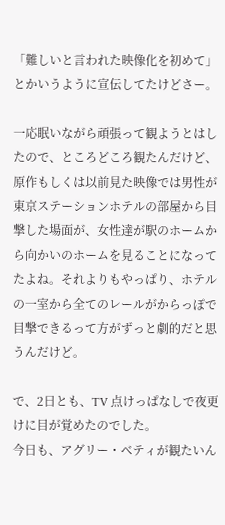「難しいと言われた映像化を初めて」とかいうように宣伝してたけどさー。

一応眠いながら頑張って観ようとはしたので、ところどころ観たんだけど、原作もしくは以前見た映像では男性が東京ステーションホテルの部屋から目撃した場面が、女性達が駅のホームから向かいのホームを見ることになってたよね。それよりもやっぱり、ホテルの一室から全てのレールがからっぽで目撃できるって方がずっと劇的だと思うんだけど。

で、2日とも、TV 点けっぱなしで夜更けに目が覚めたのでした。
今日も、アグリー・ベティが観たいん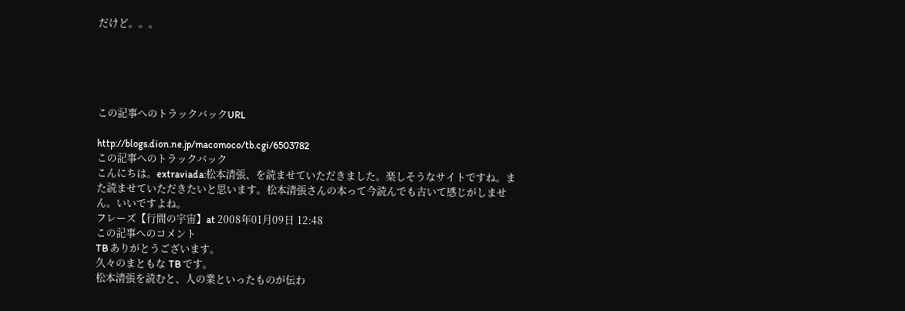だけど。。。





この記事へのトラックバックURL

http://blogs.dion.ne.jp/macomoco/tb.cgi/6503782
この記事へのトラックバック
こんにちは。extraviada:松本清張、を読ませていただきました。楽しそうなサイトですね。また読ませていただきたいと思います。松本清張さんの本って今読んでも古いて感じがしません。いいですよね。
フレーズ【行間の宇宙】at 2008年01月09日 12:48
この記事へのコメント
TB ありがとうございます。
久々のまともな TB です。
松本清張を読むと、人の業といったものが伝わ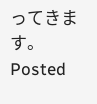ってきます。
Posted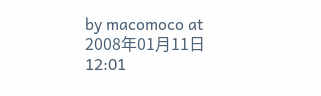by macomoco at 2008年01月11日 12:01